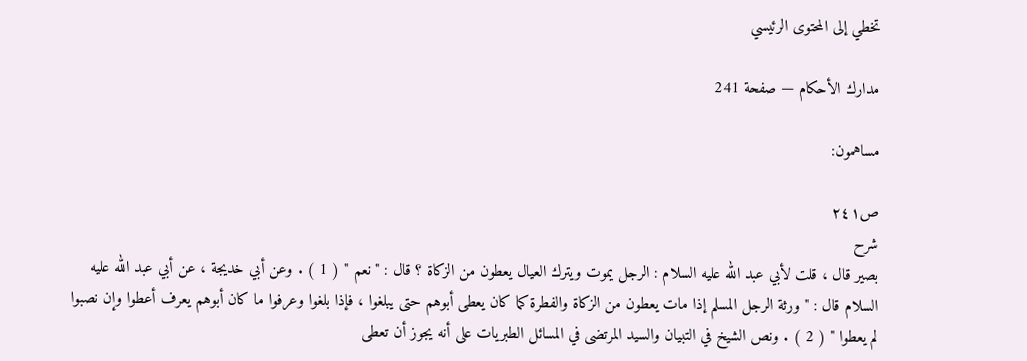تخطي إلى المحتوى الرئيسي

مدارك الأحكام — صفحة 241

مساهمون:

ص٢٤١
شرح
بصير قال ، قلت لأبي عبد الله عليه السلام : الرجل يموت ويترك العيال يعطون من الزكاة ؟ قال : " نعم " ( 1 ) . وعن أبي خديجة ، عن أبي عبد الله عليه السلام قال : " ورثة الرجل المسلم إذا مات يعطون من الزكاة والفطرة كما كان يعطى أبوهم حتى يبلغوا ، فإذا بلغوا وعرفوا ما كان أبوهم يعرف أعطوا وإن نصبوا لم يعطوا " ( 2 ) . ونص الشيخ في التبيان والسيد المرتضى في المسائل الطبريات على أنه يجوز أن تعطى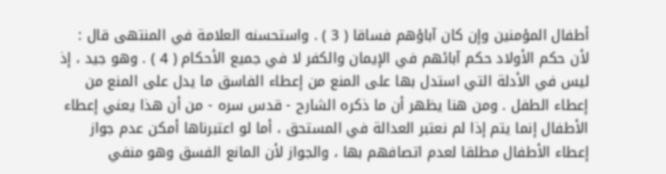أطفال المؤمنين وإن كان آباؤهم فساقا ( 3 ) . واستحسنه العلامة في المنتهى قال : لأن حكم الأولاد حكم آبائهم في الإيمان والكفر لا في جميع الأحكام ( 4 ) . وهو جيد ، إذ ليس في الأدلة التي استدل بها على المنع من إعطاء الفاسق ما يدل على المنع من إعطاء الطفل . ومن هنا يظهر أن ما ذكره الشارح - قدس سره - من أن هذا يعني إعطاء الأطفال إنما يتم إذا لم نعتبر العدالة في المستحق ، أما لو اعتبرناها أمكن عدم جواز إعطاء الأطفال مطلقا لعدم اتصافهم بها ، والجواز لأن المانع الفسق وهو منفي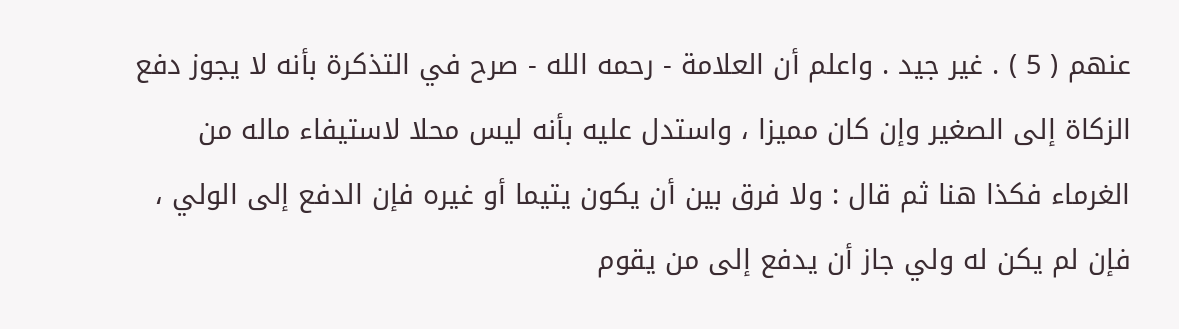عنهم ( 5 ) . غير جيد . واعلم أن العلامة - رحمه الله - صرح في التذكرة بأنه لا يجوز دفع الزكاة إلى الصغير وإن كان مميزا ، واستدل عليه بأنه ليس محلا لاستيفاء ماله من الغرماء فكذا هنا ثم قال : ولا فرق بين أن يكون يتيما أو غيره فإن الدفع إلى الولي ، فإن لم يكن له ولي جاز أن يدفع إلى من يقوم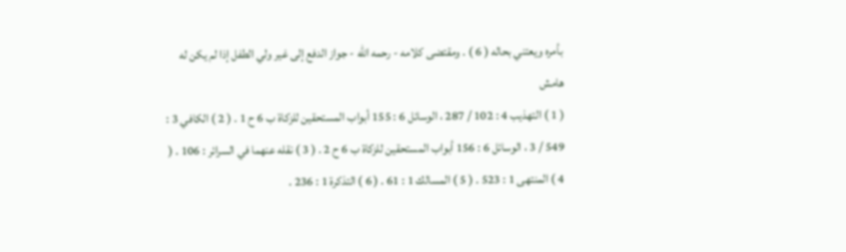بأمره ويعتني بحاله ( 6 ) . ومقتضى كلامه - رحمه الله - جواز الدفع إلى غير ولي الطفل إذا لم يكن له
هامش
( 1 ) التهذيب 4 : 102 / 287 ، الوسائل 6 : 155 أبواب المستحقين للزكاة ب 6 ح 1 . ( 2 ) الكافي 3 : 549 / 3 ، الوسائل 6 : 156 أبواب المستحقين للزكاة ب 6 ح 2 . ( 3 ) نقله عنهما في السرائر : 106 . ( 4 ) المنتهى 1 : 523 . ( 5 ) المسالك 1 : 61 . ( 6 ) التذكرة 1 : 236 .